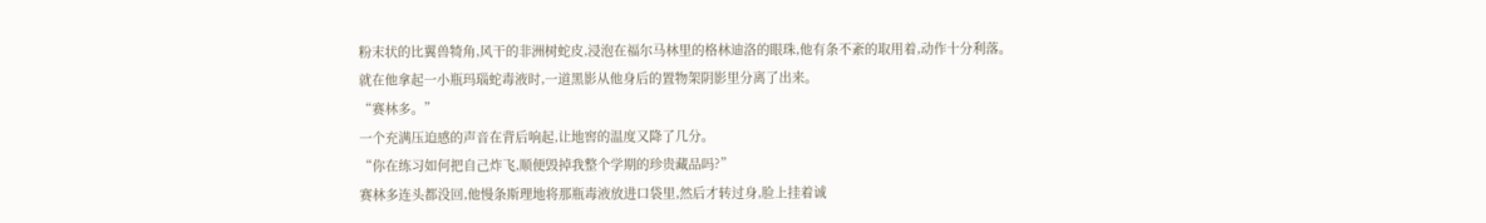粉末状的比翼兽犄角,风干的非洲树蛇皮,浸泡在福尔马林里的格林迪洛的眼珠,他有条不紊的取用着,动作十分利落。
就在他拿起一小瓶玛瑙蛇毒液时,一道黑影从他身后的置物架阴影里分离了出来。
“赛林多。”
一个充满压迫感的声音在背后响起,让地窖的温度又降了几分。
“你在练习如何把自己炸飞,顺便毁掉我整个学期的珍贵藏品吗?”
赛林多连头都没回,他慢条斯理地将那瓶毒液放进口袋里,然后才转过身,脸上挂着诚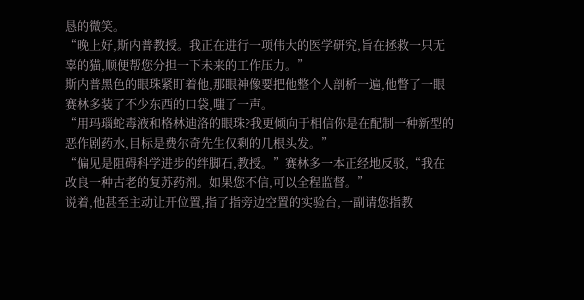恳的微笑。
“晚上好,斯内普教授。我正在进行一项伟大的医学研究,旨在拯救一只无辜的猫,顺便帮您分担一下未来的工作压力。”
斯内普黑色的眼珠紧盯着他,那眼神像要把他整个人剖析一遍,他瞥了一眼赛林多装了不少东西的口袋,嗤了一声。
“用玛瑙蛇毒液和格林迪洛的眼珠?我更倾向于相信你是在配制一种新型的恶作剧药水,目标是费尔奇先生仅剩的几根头发。”
“偏见是阻碍科学进步的绊脚石,教授。”赛林多一本正经地反驳,“我在改良一种古老的复苏药剂。如果您不信,可以全程监督。”
说着,他甚至主动让开位置,指了指旁边空置的实验台,一副请您指教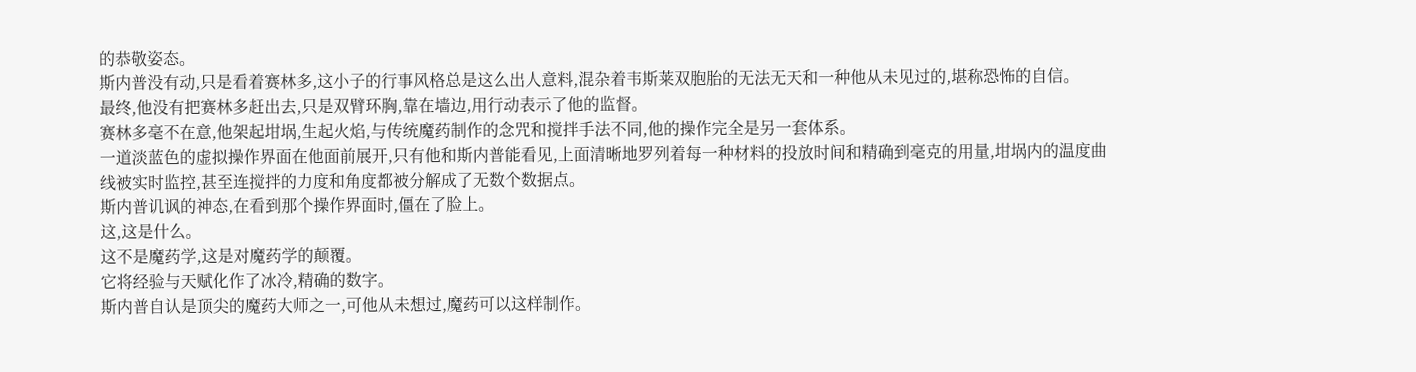的恭敬姿态。
斯内普没有动,只是看着赛林多,这小子的行事风格总是这么出人意料,混杂着韦斯莱双胞胎的无法无天和一种他从未见过的,堪称恐怖的自信。
最终,他没有把赛林多赶出去,只是双臂环胸,靠在墙边,用行动表示了他的监督。
赛林多毫不在意,他架起坩埚,生起火焰,与传统魔药制作的念咒和搅拌手法不同,他的操作完全是另一套体系。
一道淡蓝色的虚拟操作界面在他面前展开,只有他和斯内普能看见,上面清晰地罗列着每一种材料的投放时间和精确到毫克的用量,坩埚内的温度曲线被实时监控,甚至连搅拌的力度和角度都被分解成了无数个数据点。
斯内普讥讽的神态,在看到那个操作界面时,僵在了脸上。
这,这是什么。
这不是魔药学,这是对魔药学的颠覆。
它将经验与天赋化作了冰冷,精确的数字。
斯内普自认是顶尖的魔药大师之一,可他从未想过,魔药可以这样制作。